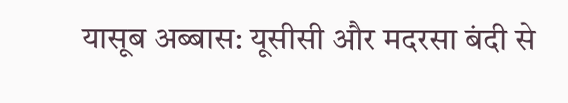यासूब अब्बास: यूसीसी और मदरसा बंदी से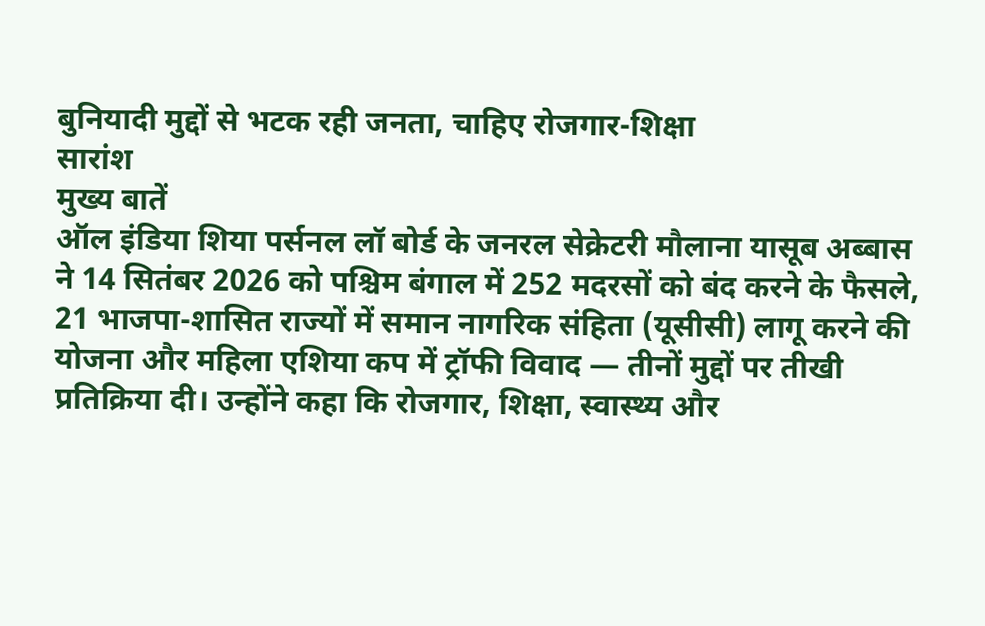बुनियादी मुद्दों से भटक रही जनता, चाहिए रोजगार-शिक्षा
सारांश
मुख्य बातें
ऑल इंडिया शिया पर्सनल लॉ बोर्ड के जनरल सेक्रेटरी मौलाना यासूब अब्बास ने 14 सितंबर 2026 को पश्चिम बंगाल में 252 मदरसों को बंद करने के फैसले, 21 भाजपा-शासित राज्यों में समान नागरिक संहिता (यूसीसी) लागू करने की योजना और महिला एशिया कप में ट्रॉफी विवाद — तीनों मुद्दों पर तीखी प्रतिक्रिया दी। उन्होंने कहा कि रोजगार, शिक्षा, स्वास्थ्य और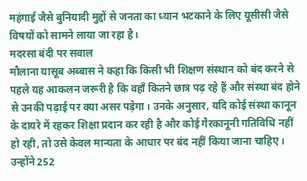महंगाई जैसे बुनियादी मुद्दों से जनता का ध्यान भटकाने के लिए यूसीसी जैसे विषयों को सामने लाया जा रहा है।
मदरसा बंदी पर सवाल
मौलाना यासूब अब्बास ने कहा कि किसी भी शिक्षण संस्थान को बंद करने से पहले यह आकलन जरूरी है कि वहाँ कितने छात्र पढ़ रहे हैं और संस्था बंद होने से उनकी पढ़ाई पर क्या असर पड़ेगा। उनके अनुसार, यदि कोई संस्था कानून के दायरे में रहकर शिक्षा प्रदान कर रही है और कोई गैरकानूनी गतिविधि नहीं हो रही, तो उसे केवल मान्यता के आधार पर बंद नहीं किया जाना चाहिए।
उन्होंने 252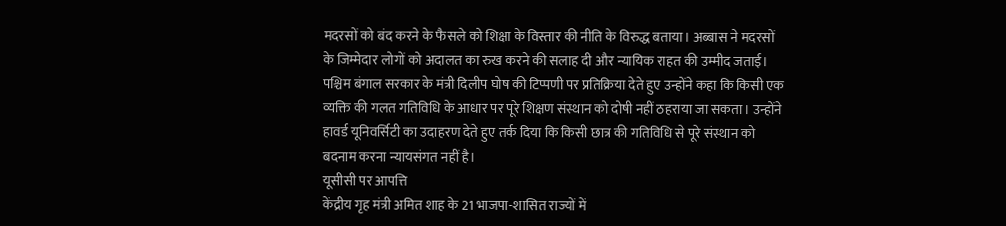मदरसों को बंद करने के फैसले को शिक्षा के विस्तार की नीति के विरुद्ध बताया। अब्बास ने मदरसों के जिम्मेदार लोगों को अदालत का रुख करने की सलाह दी और न्यायिक राहत की उम्मीद जताई। पश्चिम बंगाल सरकार के मंत्री दिलीप घोष की टिप्पणी पर प्रतिक्रिया देते हुए उन्होंने कहा कि किसी एक व्यक्ति की गलत गतिविधि के आधार पर पूरे शिक्षण संस्थान को दोषी नहीं ठहराया जा सकता। उन्होंने हावर्ड यूनिवर्सिटी का उदाहरण देते हुए तर्क दिया कि किसी छात्र की गतिविधि से पूरे संस्थान को बदनाम करना न्यायसंगत नहीं है।
यूसीसी पर आपत्ति
केंद्रीय गृह मंत्री अमित शाह के 21 भाजपा-शासित राज्यों में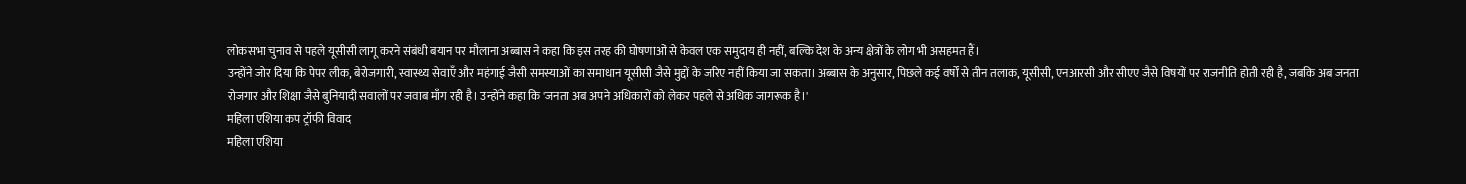लोकसभा चुनाव से पहले यूसीसी लागू करने संबंधी बयान पर मौलाना अब्बास ने कहा कि इस तरह की घोषणाओं से केवल एक समुदाय ही नहीं, बल्कि देश के अन्य क्षेत्रों के लोग भी असहमत हैं।
उन्होंने जोर दिया कि पेपर लीक, बेरोजगारी, स्वास्थ्य सेवाएँ और महंगाई जैसी समस्याओं का समाधान यूसीसी जैसे मुद्दों के जरिए नहीं किया जा सकता। अब्बास के अनुसार, पिछले कई वर्षों से तीन तलाक, यूसीसी, एनआरसी और सीएए जैसे विषयों पर राजनीति होती रही है, जबकि अब जनता रोजगार और शिक्षा जैसे बुनियादी सवालों पर जवाब माँग रही है। उन्होंने कहा कि 'जनता अब अपने अधिकारों को लेकर पहले से अधिक जागरूक है।'
महिला एशिया कप ट्रॉफी विवाद
महिला एशिया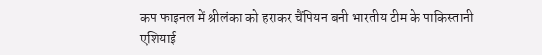कप फाइनल में श्रीलंका को हराकर चैंपियन बनी भारतीय टीम के पाकिस्तानी एशियाई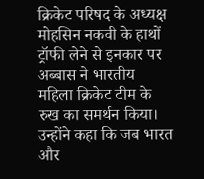क्रिकेट परिषद के अध्यक्ष मोहसिन नकवी के हाथों ट्रॉफी लेने से इनकार पर अब्बास ने भारतीय महिला क्रिकेट टीम के रुख का समर्थन किया।
उन्होंने कहा कि जब भारत और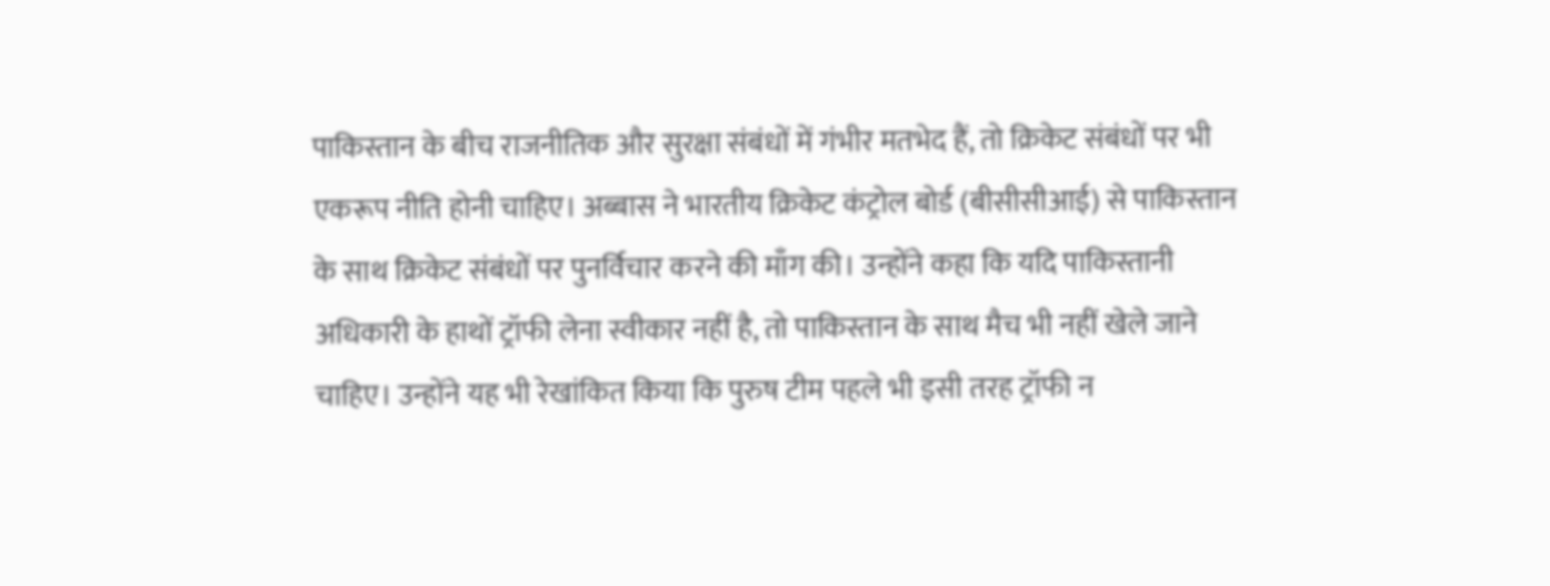पाकिस्तान के बीच राजनीतिक और सुरक्षा संबंधों में गंभीर मतभेद हैं, तो क्रिकेट संबंधों पर भी एकरूप नीति होनी चाहिए। अब्बास ने भारतीय क्रिकेट कंट्रोल बोर्ड (बीसीसीआई) से पाकिस्तान के साथ क्रिकेट संबंधों पर पुनर्विचार करने की माँग की। उन्होंने कहा कि यदि पाकिस्तानी अधिकारी के हाथों ट्रॉफी लेना स्वीकार नहीं है, तो पाकिस्तान के साथ मैच भी नहीं खेले जाने चाहिए। उन्होंने यह भी रेखांकित किया कि पुरुष टीम पहले भी इसी तरह ट्रॉफी न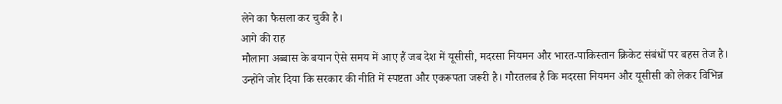लेने का फैसला कर चुकी है।
आगे की राह
मौलाना अब्बास के बयान ऐसे समय में आए हैं जब देश में यूसीसी, मदरसा नियमन और भारत-पाकिस्तान क्रिकेट संबंधों पर बहस तेज है। उन्होंने जोर दिया कि सरकार की नीति में स्पष्टता और एकरूपता जरूरी है। गौरतलब है कि मदरसा नियमन और यूसीसी को लेकर विभिन्न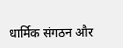धार्मिक संगठन और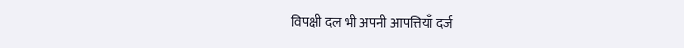विपक्षी दल भी अपनी आपत्तियाँ दर्ज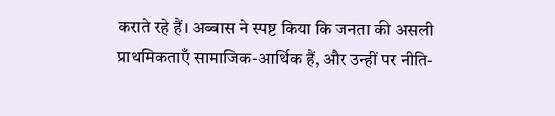कराते रहे हैं। अब्बास ने स्पष्ट किया कि जनता की असली प्राथमिकताएँ सामाजिक-आर्थिक हैं, और उन्हीं पर नीति-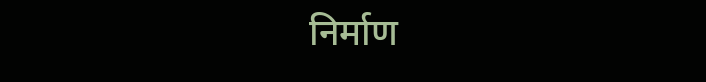निर्माण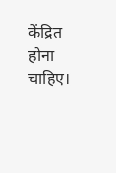केंद्रित होना चाहिए।